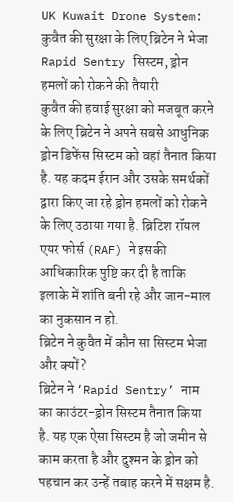UK Kuwait Drone System: कुवैत की सुरक्षा के लिए ब्रिटेन ने भेजा Rapid Sentry सिस्टम, ड्रोन हमलों को रोकने की तैयारी
कुवैत की हवाई सुरक्षा को मजबूत करने के लिए ब्रिटेन ने अपने सबसे आधुनिक ड्रोन डिफेंस सिस्टम को वहां तैनात किया है. यह कदम ईरान और उसके समर्थकों द्वारा किए जा रहे ड्रोन हमलों को रोकने के लिए उठाया गया है. ब्रिटिश रॉयल एयर फोर्स (RAF) ने इसकी आधिकारिक पुष्टि कर दी है ताकि इलाके में शांति बनी रहे और जान-माल का नुकसान न हो.
ब्रिटेन ने कुवैत में कौन सा सिस्टम भेजा और क्यों?
ब्रिटेन ने ‘Rapid Sentry’ नाम का काउंटर-ड्रोन सिस्टम तैनात किया है. यह एक ऐसा सिस्टम है जो जमीन से काम करता है और दुश्मन के ड्रोन को पहचान कर उन्हें तबाह करने में सक्षम है.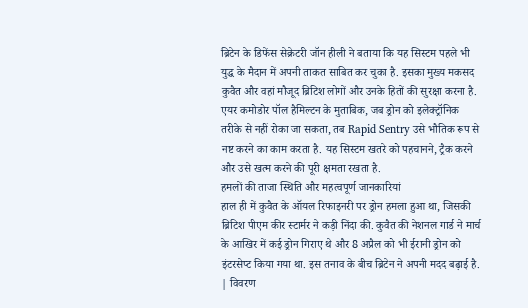ब्रिटेन के डिफेंस सेक्रेटरी जॉन हीली ने बताया कि यह सिस्टम पहले भी युद्ध के मैदान में अपनी ताकत साबित कर चुका है. इसका मुख्य मकसद कुवैत और वहां मौजूद ब्रिटिश लोगों और उनके हितों की सुरक्षा करना है.
एयर कमोडोर पॉल हैमिल्टन के मुताबिक, जब ड्रोन को इलेक्ट्रॉनिक तरीके से नहीं रोका जा सकता, तब Rapid Sentry उसे भौतिक रूप से नष्ट करने का काम करता है. यह सिस्टम खतरे को पहचानने, ट्रैक करने और उसे खत्म करने की पूरी क्षमता रखता है.
हमलों की ताजा स्थिति और महत्वपूर्ण जानकारियां
हाल ही में कुवैत के ऑयल रिफाइनरी पर ड्रोन हमला हुआ था, जिसकी ब्रिटिश पीएम कीर स्टार्मर ने कड़ी निंदा की. कुवैत की नेशनल गार्ड ने मार्च के आखिर में कई ड्रोन गिराए थे और 8 अप्रैल को भी ईरानी ड्रोन को इंटरसेप्ट किया गया था. इस तनाव के बीच ब्रिटेन ने अपनी मदद बढ़ाई है.
| विवरण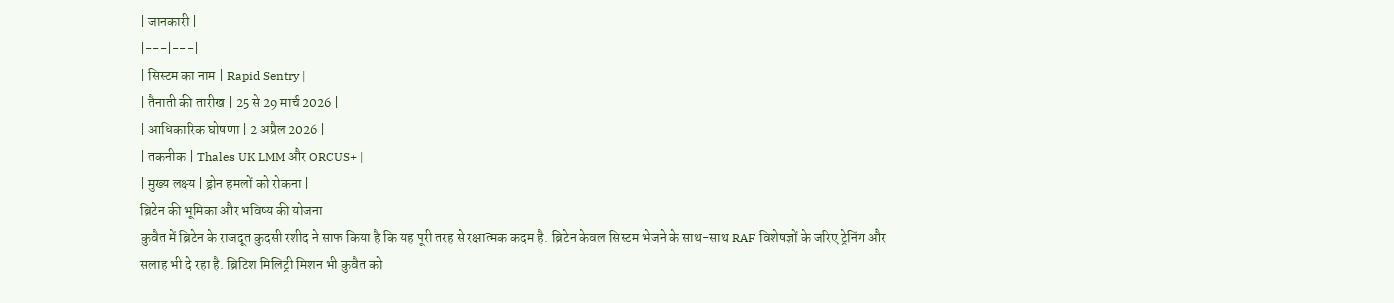| जानकारी |
|---|---|
| सिस्टम का नाम | Rapid Sentry |
| तैनाती की तारीख | 25 से 29 मार्च 2026 |
| आधिकारिक घोषणा | 2 अप्रैल 2026 |
| तकनीक | Thales UK LMM और ORCUS+ |
| मुख्य लक्ष्य | ड्रोन हमलों को रोकना |
ब्रिटेन की भूमिका और भविष्य की योजना
कुवैत में ब्रिटेन के राजदूत कुदसी रशीद ने साफ किया है कि यह पूरी तरह से रक्षात्मक कदम है. ब्रिटेन केवल सिस्टम भेजने के साथ-साथ RAF विशेषज्ञों के जरिए ट्रेनिंग और सलाह भी दे रहा है. ब्रिटिश मिलिट्री मिशन भी कुवैत को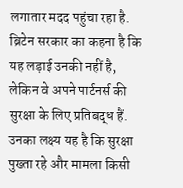लगातार मदद पहुंचा रहा है.
ब्रिटेन सरकार का कहना है कि यह लड़ाई उनकी नहीं है, लेकिन वे अपने पार्टनर्स की सुरक्षा के लिए प्रतिबद्ध हैं. उनका लक्ष्य यह है कि सुरक्षा पुख्ता रहे और मामला किसी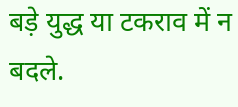बड़े युद्ध या टकराव में न बदले.